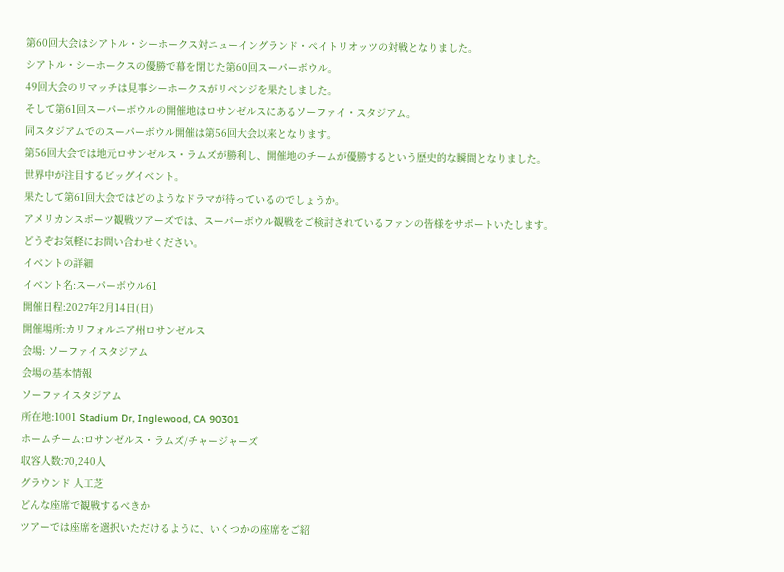第60回大会はシアトル・シーホークス対ニューイングランド・ペイトリオッツの対戦となりました。
シアトル・シーホークスの優勝で幕を閉じた第60回スーパーボウル。
49回大会のリマッチは見事シーホークスがリベンジを果たしました。
そして第61回スーパーボウルの開催地はロサンゼルスにあるソーファイ・スタジアム。
同スタジアムでのスーパーボウル開催は第56回大会以来となります。
第56回大会では地元ロサンゼルス・ラムズが勝利し、開催地のチームが優勝するという歴史的な瞬間となりました。
世界中が注目するビッグイベント。
果たして第61回大会ではどのようなドラマが待っているのでしょうか。
アメリカンスポーツ観戦ツアーズでは、スーパーボウル観戦をご検討されているファンの皆様をサポートいたします。
どうぞお気軽にお問い合わせください。
イベントの詳細
イベント名:スーパーボウル61
開催日程:2027年2月14日(日)
開催場所:カリフォルニア州ロサンゼルス
会場: ソーファイスタジアム
会場の基本情報
ソーファイスタジアム
所在地:1001 Stadium Dr, Inglewood, CA 90301
ホームチーム:ロサンゼルス・ラムズ/チャージャーズ
収容人数:70,240人
グラウンド 人工芝
どんな座席で観戦するべきか
ツアーでは座席を選択いただけるように、いくつかの座席をご紹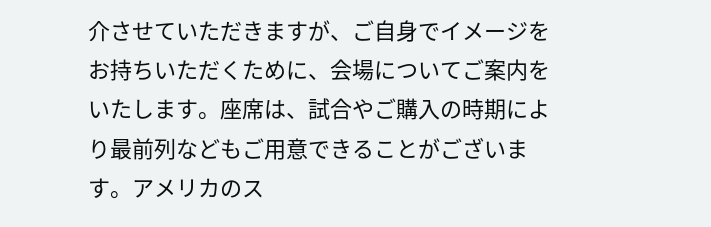介させていただきますが、ご自身でイメージをお持ちいただくために、会場についてご案内をいたします。座席は、試合やご購入の時期により最前列などもご用意できることがございます。アメリカのス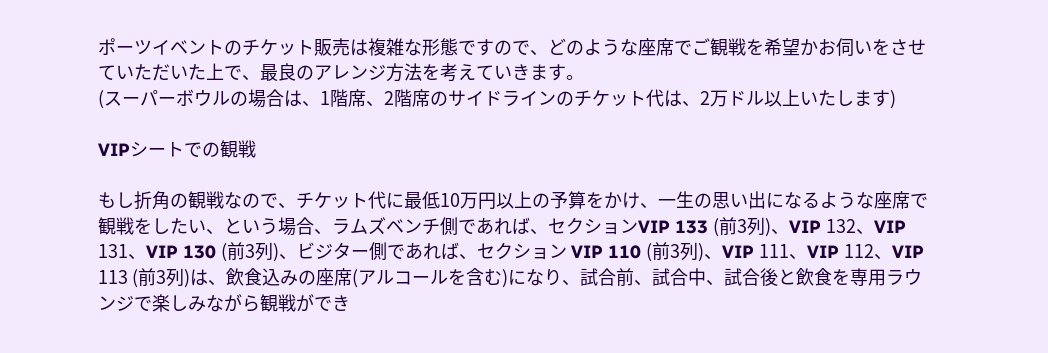ポーツイベントのチケット販売は複雑な形態ですので、どのような座席でご観戦を希望かお伺いをさせていただいた上で、最良のアレンジ方法を考えていきます。
(スーパーボウルの場合は、1階席、2階席のサイドラインのチケット代は、2万ドル以上いたします)

VIPシートでの観戦

もし折角の観戦なので、チケット代に最低10万円以上の予算をかけ、一生の思い出になるような座席で観戦をしたい、という場合、ラムズベンチ側であれば、セクションVIP 133 (前3列)、VIP 132、VIP 131、VIP 130 (前3列)、ビジター側であれば、セクション VIP 110 (前3列)、VIP 111、VIP 112、VIP 113 (前3列)は、飲食込みの座席(アルコールを含む)になり、試合前、試合中、試合後と飲食を専用ラウンジで楽しみながら観戦ができ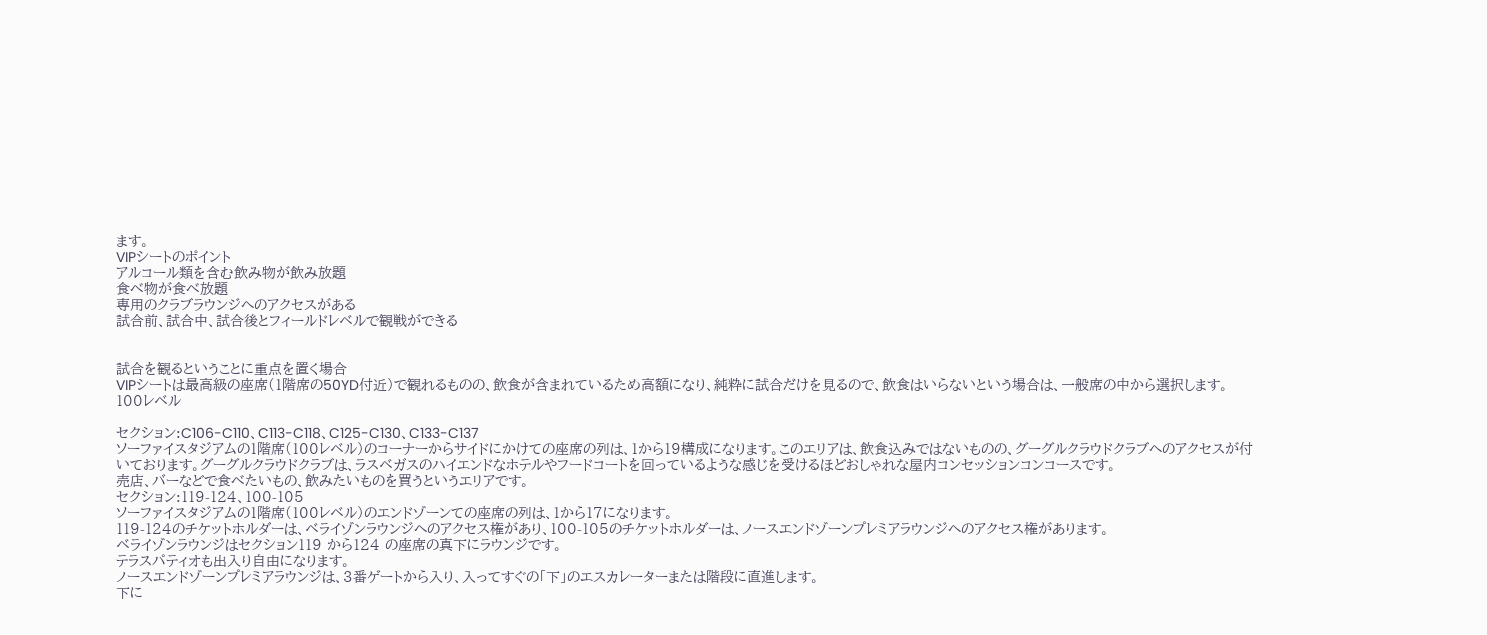ます。
VIPシートのポイント
アルコール類を含む飲み物が飲み放題
食べ物が食べ放題
専用のクラブラウンジへのアクセスがある
試合前、試合中、試合後とフィールドレベルで観戦ができる


試合を観るということに重点を置く場合
VIPシートは最高級の座席(1階席の50YD付近)で観れるものの、飲食が含まれているため高額になり、純粋に試合だけを見るので、飲食はいらないという場合は、一般席の中から選択します。
100レベル

セクション:C106-C110、C113-C118、C125-C130、C133-C137
ソーファイスタジアムの1階席(100レベル)のコーナーからサイドにかけての座席の列は、1から19構成になります。このエリアは、飲食込みではないものの、グーグルクラウドクラブへのアクセスが付いております。グーグルクラウドクラブは、ラスベガスのハイエンドなホテルやフードコートを回っているような感じを受けるほどおしゃれな屋内コンセッションコンコースです。
売店、バーなどで食べたいもの、飲みたいものを買うというエリアです。
セクション:119-124、100-105
ソーファイスタジアムの1階席(100レベル)のエンドゾーンての座席の列は、1から17になります。
119-124のチケットホルダーは、ベライゾンラウンジへのアクセス権があり、100-105のチケットホルダーは、ノースエンドゾーンプレミアラウンジへのアクセス権があります。
ベライゾンラウンジはセクション119 から124 の座席の真下にラウンジです。
テラスパティオも出入り自由になります。
ノースエンドゾーンプレミアラウンジは、3番ゲートから入り、入ってすぐの「下」のエスカレーターまたは階段に直進します。
下に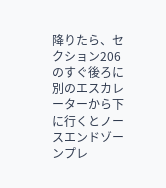降りたら、セクション206 のすぐ後ろに別のエスカレーターから下に行くとノースエンドゾーンプレ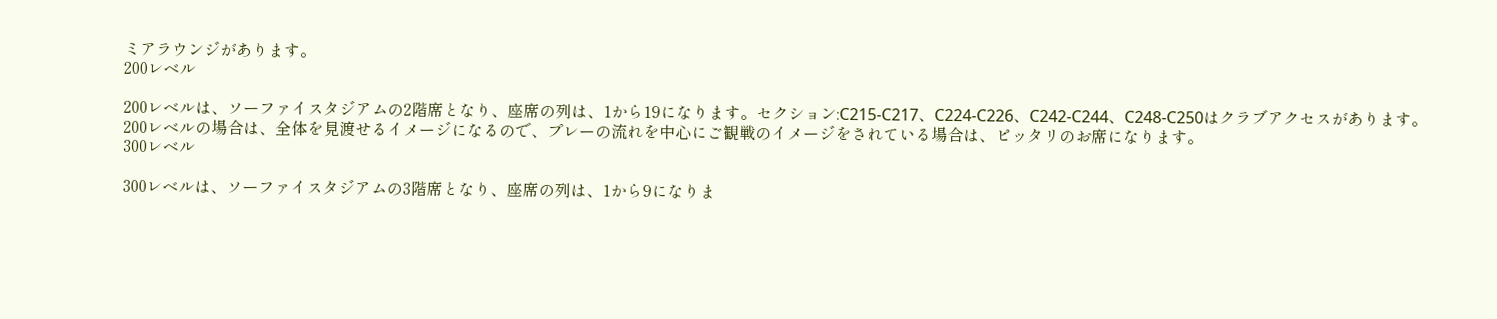ミアラウンジがあります。
200レベル

200レベルは、ソーファイスタジアムの2階席となり、座席の列は、1から19になります。セクション:C215-C217、C224-C226、C242-C244、C248-C250はクラブアクセスがあります。
200レベルの場合は、全体を見渡せるイメージになるので、プレーの流れを中心にご観戦のイメージをされている場合は、ピッタリのお席になります。
300レベル

300レベルは、ソーファイスタジアムの3階席となり、座席の列は、1から9になりま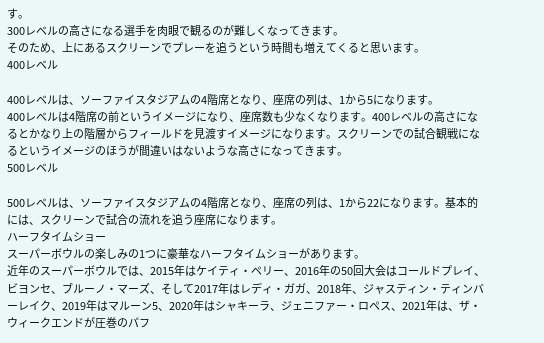す。
300レベルの高さになる選手を肉眼で観るのが難しくなってきます。
そのため、上にあるスクリーンでプレーを追うという時間も増えてくると思います。
400レベル

400レベルは、ソーファイスタジアムの4階席となり、座席の列は、1から5になります。
400レベルは4階席の前というイメージになり、座席数も少なくなります。400レベルの高さになるとかなり上の階層からフィールドを見渡すイメージになります。スクリーンでの試合観戦になるというイメージのほうが間違いはないような高さになってきます。
500レベル

500レベルは、ソーファイスタジアムの4階席となり、座席の列は、1から22になります。基本的には、スクリーンで試合の流れを追う座席になります。
ハーフタイムショー
スーパーボウルの楽しみの1つに豪華なハーフタイムショーがあります。
近年のスーパーボウルでは、2015年はケイティ・ペリー、2016年の50回大会はコールドプレイ、ビヨンセ、ブルーノ・マーズ、そして2017年はレディ・ガガ、2018年、ジャスティン・ティンバーレイク、2019年はマルーン5、2020年はシャキーラ、ジェニファー・ロペス、2021年は、ザ・ウィークエンドが圧巻のパフ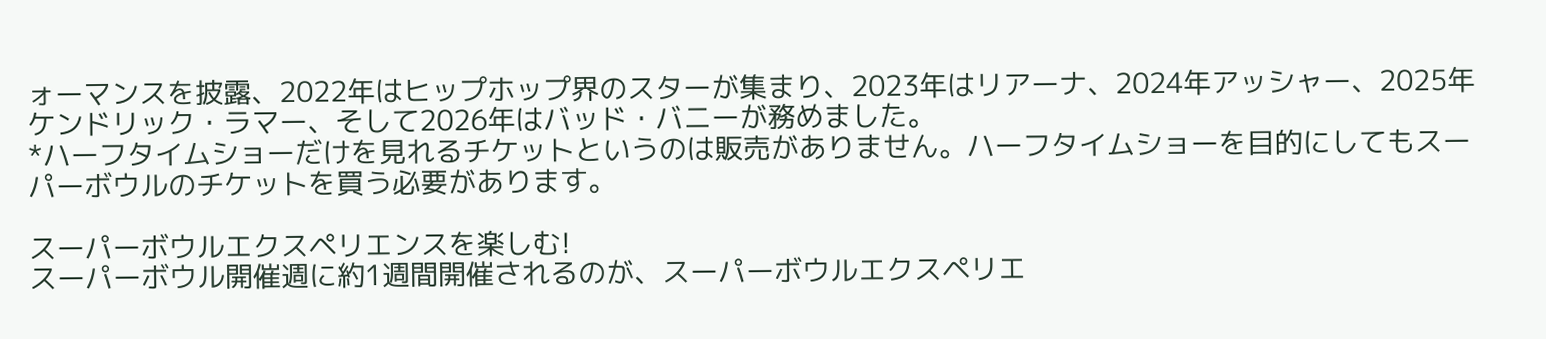ォーマンスを披露、2022年はヒップホップ界のスターが集まり、2023年はリアーナ、2024年アッシャー、2025年ケンドリック・ラマー、そして2026年はバッド・バニーが務めました。
*ハーフタイムショーだけを見れるチケットというのは販売がありません。ハーフタイムショーを目的にしてもスーパーボウルのチケットを買う必要があります。

スーパーボウルエクスペリエンスを楽しむ!
スーパーボウル開催週に約1週間開催されるのが、スーパーボウルエクスペリエ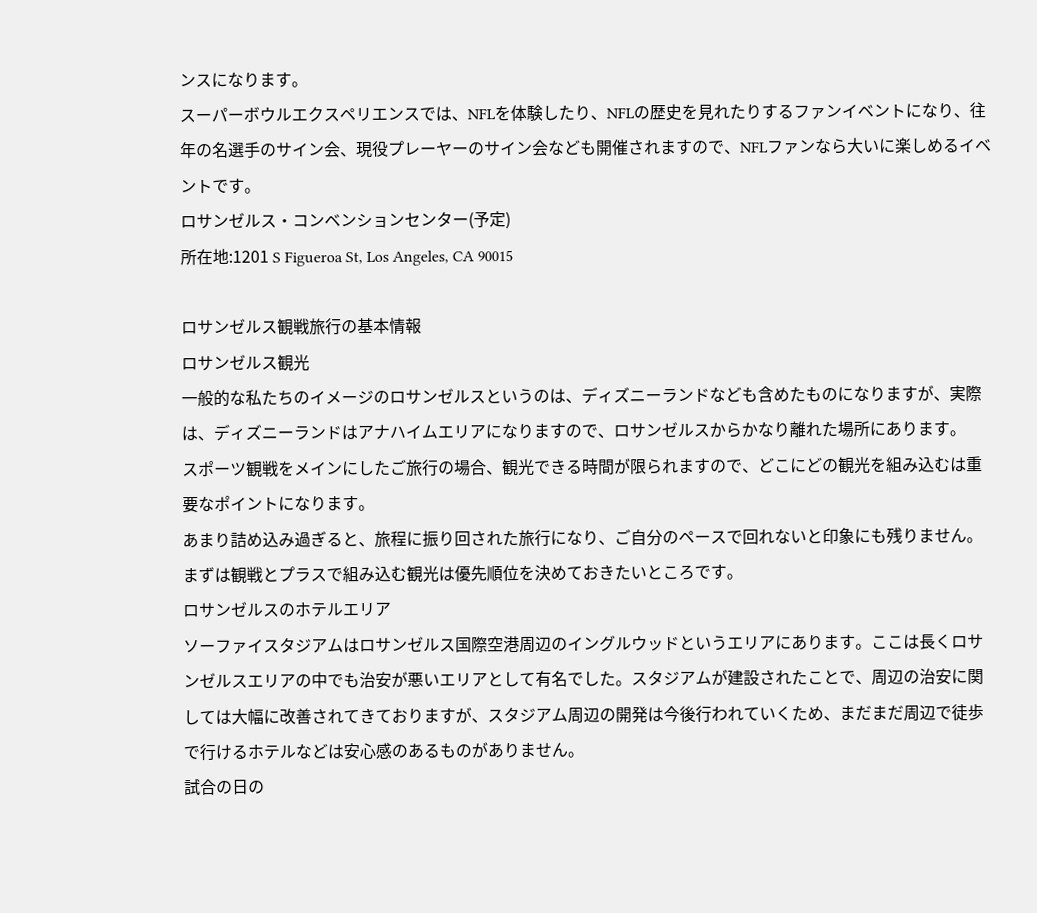ンスになります。
スーパーボウルエクスペリエンスでは、NFLを体験したり、NFLの歴史を見れたりするファンイベントになり、往年の名選手のサイン会、現役プレーヤーのサイン会なども開催されますので、NFLファンなら大いに楽しめるイベントです。
ロサンゼルス・コンベンションセンター(予定)
所在地:1201 S Figueroa St, Los Angeles, CA 90015

ロサンゼルス観戦旅行の基本情報
ロサンゼルス観光
一般的な私たちのイメージのロサンゼルスというのは、ディズニーランドなども含めたものになりますが、実際は、ディズニーランドはアナハイムエリアになりますので、ロサンゼルスからかなり離れた場所にあります。
スポーツ観戦をメインにしたご旅行の場合、観光できる時間が限られますので、どこにどの観光を組み込むは重要なポイントになります。
あまり詰め込み過ぎると、旅程に振り回された旅行になり、ご自分のペースで回れないと印象にも残りません。
まずは観戦とプラスで組み込む観光は優先順位を決めておきたいところです。
ロサンゼルスのホテルエリア
ソーファイスタジアムはロサンゼルス国際空港周辺のイングルウッドというエリアにあります。ここは長くロサンゼルスエリアの中でも治安が悪いエリアとして有名でした。スタジアムが建設されたことで、周辺の治安に関しては大幅に改善されてきておりますが、スタジアム周辺の開発は今後行われていくため、まだまだ周辺で徒歩で行けるホテルなどは安心感のあるものがありません。
試合の日の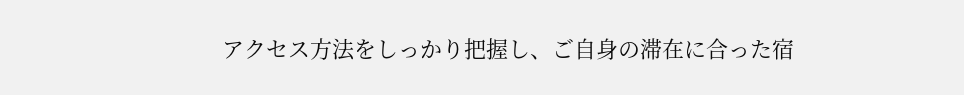アクセス方法をしっかり把握し、ご自身の滞在に合った宿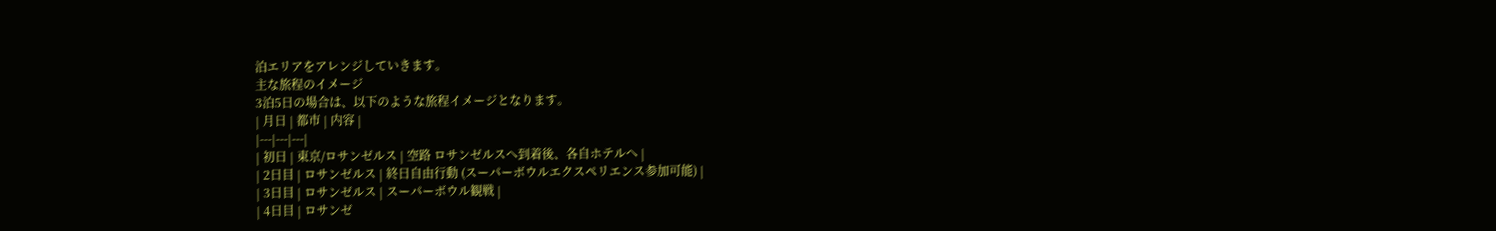泊エリアをアレンジしていきます。
主な旅程のイメージ
3泊5日の場合は、以下のような旅程イメージとなります。
| 月日 | 都市 | 内容 |
|---|---|---|
| 初日 | 東京/ロサンゼルス | 空路 ロサンゼルスへ到着後、各自ホテルへ |
| 2日目 | ロサンゼルス | 終日自由行動 (スーパーボウルエクスペリエンス参加可能) |
| 3日目 | ロサンゼルス | スーパーボウル観戦 |
| 4日目 | ロサンゼ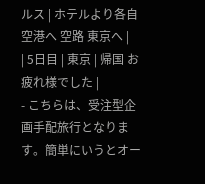ルス | ホテルより各自空港へ 空路 東京へ |
| 5日目 | 東京 | 帰国 お疲れ様でした |
- こちらは、受注型企画手配旅行となります。簡単にいうとオー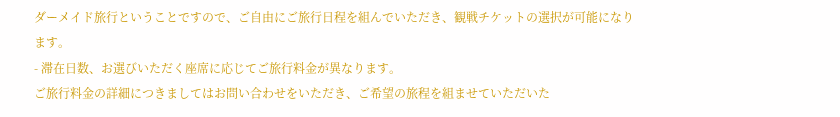ダーメイド旅行ということですので、ご自由にご旅行日程を組んでいただき、観戦チケットの選択が可能になります。
- 滞在日数、お選びいただく座席に応じてご旅行料金が異なります。
ご旅行料金の詳細につきましてはお問い合わせをいただき、ご希望の旅程を組ませていただいた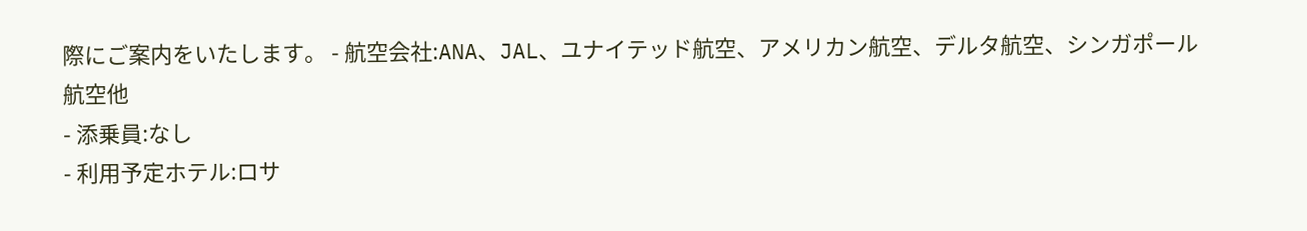際にご案内をいたします。 - 航空会社:ANA、JAL、ユナイテッド航空、アメリカン航空、デルタ航空、シンガポール航空他
- 添乗員:なし
- 利用予定ホテル:ロサ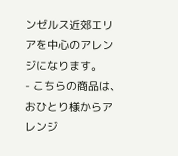ンゼルス近郊エリアを中心のアレンジになります。
- こちらの商品は、おひとり様からアレンジ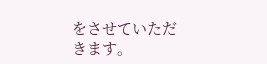をさせていただきます。